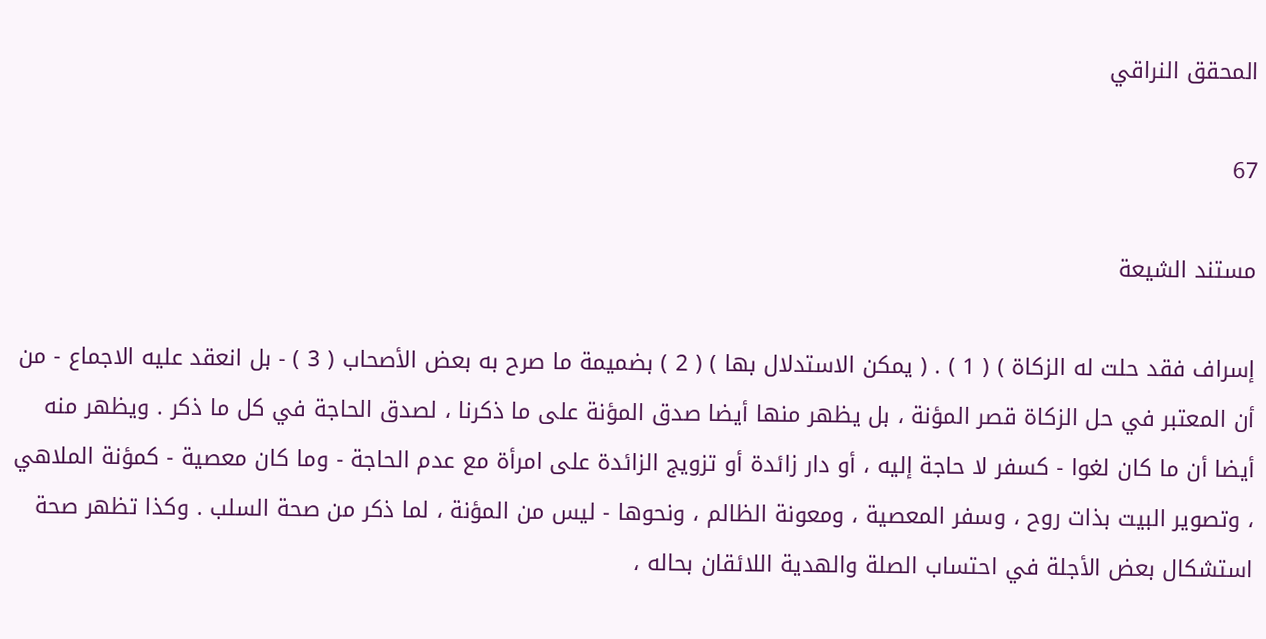المحقق النراقي

67

مستند الشيعة

إسراف فقد حلت له الزكاة ) ( 1 ) . ( يمكن الاستدلال بها ) ( 2 ) بضميمة ما صرح به بعض الأصحاب ( 3 ) - بل انعقد عليه الاجماع - من أن المعتبر في حل الزكاة قصر المؤنة ، بل يظهر منها أيضا صدق المؤنة على ما ذكرنا ، لصدق الحاجة في كل ما ذكر . ويظهر منه أيضا أن ما كان لغوا - كسفر لا حاجة إليه ، أو دار زائدة أو تزويج الزائدة على امرأة مع عدم الحاجة - وما كان معصية - كمؤنة الملاهي ، وتصوير البيت بذات روح ، وسفر المعصية ، ومعونة الظالم ، ونحوها - ليس من المؤنة ، لما ذكر من صحة السلب . وكذا تظهر صحة استشكال بعض الأجلة في احتساب الصلة والهدية اللائقان بحاله ،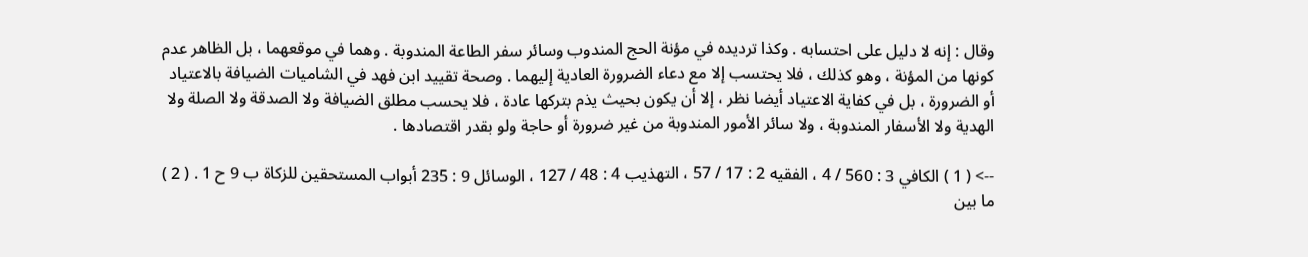وقال : إنه لا دليل على احتسابه . وكذا ترديده في مؤنة الحج المندوب وسائر سفر الطاعة المندوبة . وهما في موقعهما ، بل الظاهر عدم كونها من المؤنة ، وهو كذلك ، فلا يحتسب إلا مع دعاء الضرورة العادية إليهما . وصحة تقييد ابن فهد في الشاميات الضيافة بالاعتياد أو الضرورة ، بل في كفاية الاعتياد أيضا نظر ، إلا أن يكون بحيث يذم بتركها عادة ، فلا يحسب مطلق الضيافة ولا الصدقة ولا الصلة ولا الهدية ولا الأسفار المندوبة ، ولا سائر الأمور المندوبة من غير ضرورة أو حاجة ولو بقدر اقتصادها .

--> ( 1 ) الكافي 3 : 560 / 4 ، الفقيه 2 : 17 / 57 ، التهذيب 4 : 48 / 127 ، الوسائل 9 : 235 أبواب المستحقين للزكاة ب 9 ح 1 . ( 2 ) ما بين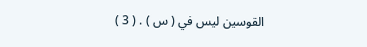القوسين ليس في ( س ) . ( 3 )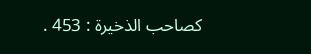كصاحب الذخيرة : 453 .